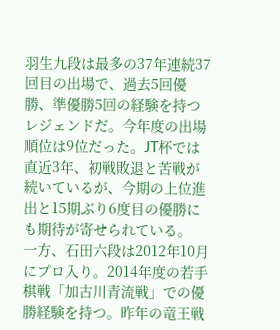羽生九段は最多の37年連続37回目の出場で、過去5回優勝、準優勝5回の経験を持つレジェンドだ。今年度の出場順位は9位だった。JT杯では直近3年、初戦敗退と苦戦が続いているが、今期の上位進出と15期ぶり6度目の優勝にも期待が寄せられている。
一方、石田六段は2012年10月にプロ入り。2014年度の若手棋戦「加古川青流戦」での優勝経験を持つ。昨年の竜王戦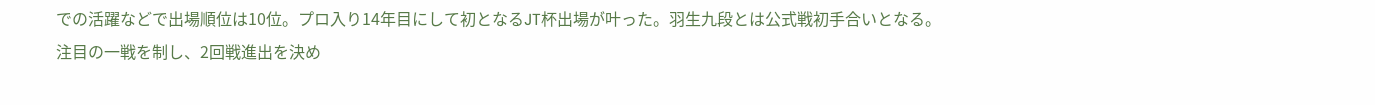での活躍などで出場順位は10位。プロ入り14年目にして初となるJT杯出場が叶った。羽生九段とは公式戦初手合いとなる。
注目の一戦を制し、2回戦進出を決め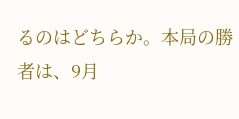るのはどちらか。本局の勝者は、9月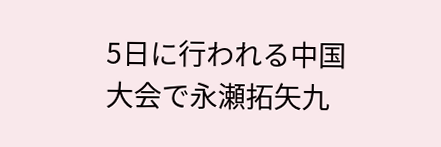5日に行われる中国大会で永瀬拓矢九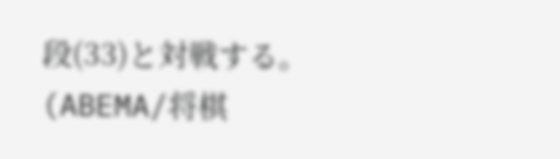段(33)と対戦する。
(ABEMA/将棋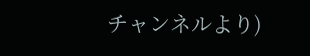チャンネルより)